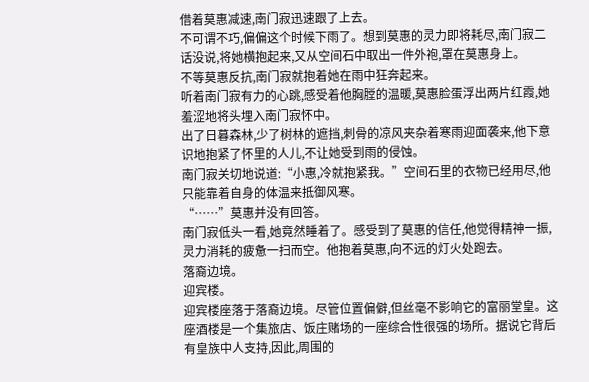借着莫惠减速,南门寂迅速跟了上去。
不可谓不巧,偏偏这个时候下雨了。想到莫惠的灵力即将耗尽,南门寂二话没说,将她横抱起来,又从空间石中取出一件外袍,罩在莫惠身上。
不等莫惠反抗,南门寂就抱着她在雨中狂奔起来。
听着南门寂有力的心跳,感受着他胸膛的温暖,莫惠脸蛋浮出两片红霞,她羞涩地将头埋入南门寂怀中。
出了日暮森林,少了树林的遮挡,刺骨的凉风夹杂着寒雨迎面袭来,他下意识地抱紧了怀里的人儿,不让她受到雨的侵蚀。
南门寂关切地说道:“小惠,冷就抱紧我。”空间石里的衣物已经用尽,他只能靠着自身的体温来抵御风寒。
“……”莫惠并没有回答。
南门寂低头一看,她竟然睡着了。感受到了莫惠的信任,他觉得精神一振,灵力消耗的疲惫一扫而空。他抱着莫惠,向不远的灯火处跑去。
落裔边境。
迎宾楼。
迎宾楼座落于落裔边境。尽管位置偏僻,但丝毫不影响它的富丽堂皇。这座酒楼是一个集旅店、饭庄赌场的一座综合性很强的场所。据说它背后有皇族中人支持,因此,周围的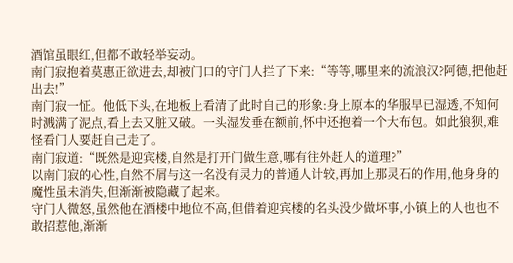酒馆虽眼红,但都不敢轻举妄动。
南门寂抱着莫惠正欲进去,却被门口的守门人拦了下来:“等等,哪里来的流浪汉?阿德,把他赶出去!”
南门寂一怔。他低下头,在地板上看清了此时自己的形象:身上原本的华服早已湿透,不知何时溅满了泥点,看上去又脏又破。一头湿发垂在额前,怀中还抱着一个大布包。如此狼狈,难怪看门人要赶自己走了。
南门寂道:“既然是迎宾楼,自然是打开门做生意,哪有往外赶人的道理?”
以南门寂的心性,自然不屑与这一名没有灵力的普通人计较,再加上那灵石的作用,他身身的魔性虽未消失,但渐渐被隐藏了起来。
守门人微怒,虽然他在酒楼中地位不高,但借着迎宾楼的名头没少做坏事,小镇上的人也也不敢招惹他,渐渐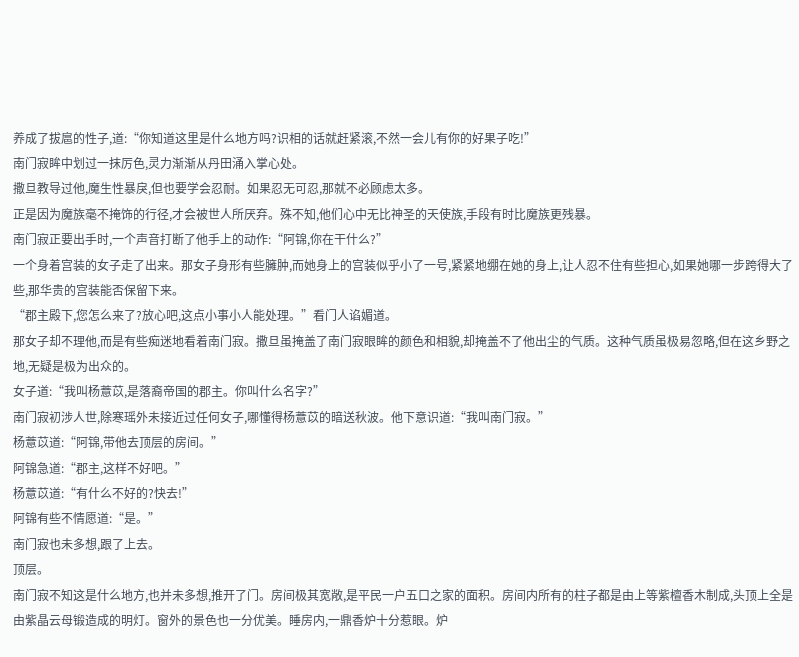养成了拔扈的性子,道:“你知道这里是什么地方吗?识相的话就赶紧滚,不然一会儿有你的好果子吃!”
南门寂眸中划过一抹厉色,灵力渐渐从丹田涌入掌心处。
撒旦教导过他,魔生性暴戾,但也要学会忍耐。如果忍无可忍,那就不必顾虑太多。
正是因为魔族毫不掩饰的行径,才会被世人所厌弃。殊不知,他们心中无比神圣的天使族,手段有时比魔族更残暴。
南门寂正要出手时,一个声音打断了他手上的动作:“阿锦,你在干什么?”
一个身着宫装的女子走了出来。那女子身形有些臃肿,而她身上的宫装似乎小了一号,紧紧地绷在她的身上,让人忍不住有些担心,如果她哪一步跨得大了些,那华贵的宫装能否保留下来。
“郡主殿下,您怎么来了?放心吧,这点小事小人能处理。”看门人谄媚道。
那女子却不理他,而是有些痴迷地看着南门寂。撒旦虽掩盖了南门寂眼眸的颜色和相貌,却掩盖不了他出尘的气质。这种气质虽极易忽略,但在这乡野之地,无疑是极为出众的。
女子道:“我叫杨薏苡,是落裔帝国的郡主。你叫什么名字?”
南门寂初涉人世,除寒瑶外未接近过任何女子,哪懂得杨薏苡的暗送秋波。他下意识道:“我叫南门寂。”
杨薏苡道:“阿锦,带他去顶层的房间。”
阿锦急道:“郡主,这样不好吧。”
杨薏苡道:“有什么不好的?快去!”
阿锦有些不情愿道:“是。”
南门寂也未多想,跟了上去。
顶层。
南门寂不知这是什么地方,也并未多想,推开了门。房间极其宽敞,是平民一户五口之家的面积。房间内所有的柱子都是由上等紫檀香木制成,头顶上全是由紫晶云母锻造成的明灯。窗外的景色也一分优美。睡房内,一鼎香炉十分惹眼。炉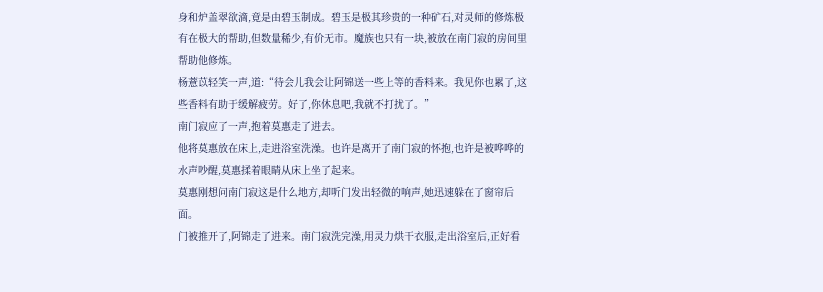身和炉盖翠欲滴,竟是由碧玉制成。碧玉是极其珍贵的一种矿石,对灵师的修炼极有在极大的帮助,但数量稀少,有价无市。魔族也只有一块,被放在南门寂的房间里帮助他修炼。
杨薏苡轻笑一声,道:“待会儿我会让阿锦送一些上等的香料来。我见你也累了,这些香料有助于缓解疲劳。好了,你休息吧,我就不打扰了。”
南门寂应了一声,抱着莫惠走了进去。
他将莫惠放在床上,走进浴室洗澡。也许是离开了南门寂的怀抱,也许是被哗哗的水声吵醒,莫惠揉着眼睛从床上坐了起来。
莫惠刚想问南门寂这是什么地方,却听门发出轻微的响声,她迅速躲在了窗帘后面。
门被推开了,阿锦走了进来。南门寂洗完澡,用灵力烘干衣服,走出浴室后,正好看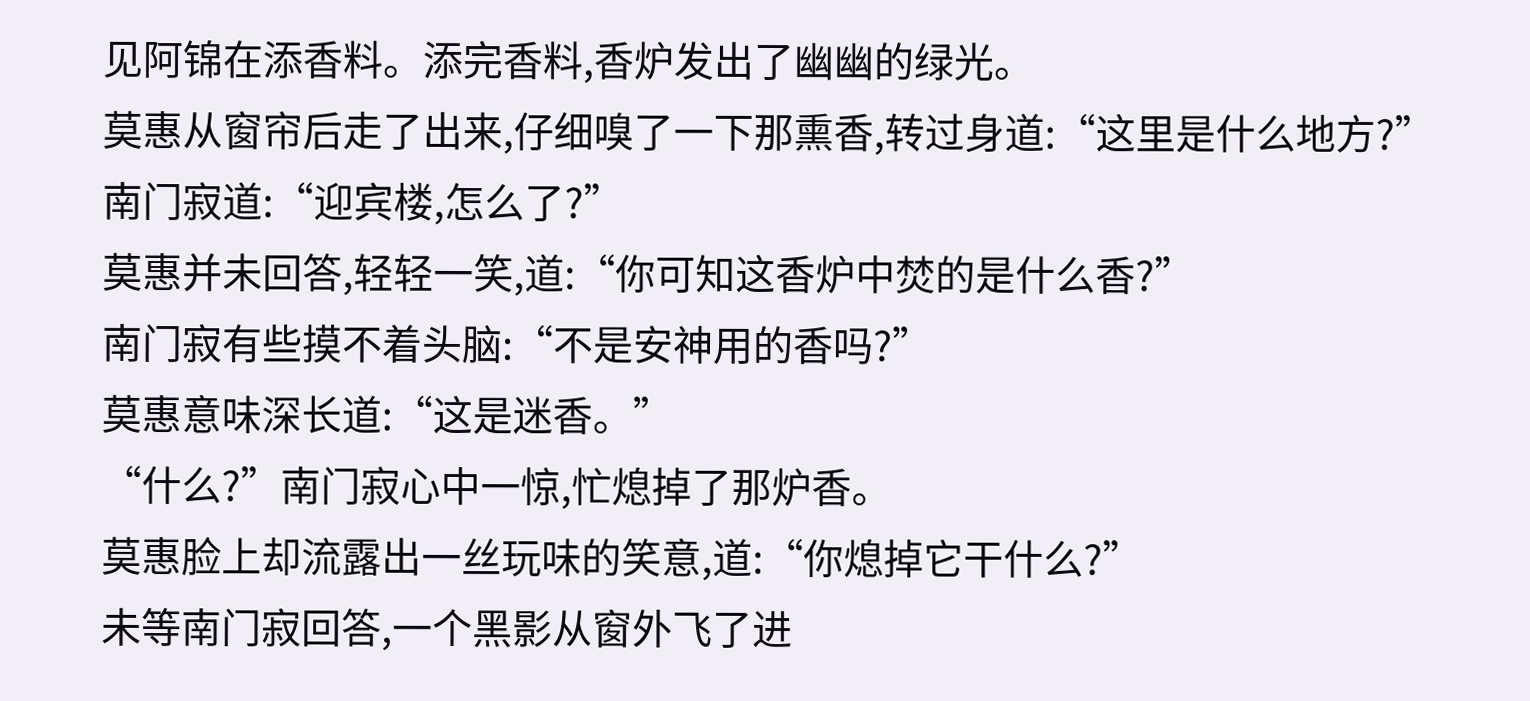见阿锦在添香料。添完香料,香炉发出了幽幽的绿光。
莫惠从窗帘后走了出来,仔细嗅了一下那熏香,转过身道:“这里是什么地方?”
南门寂道:“迎宾楼,怎么了?”
莫惠并未回答,轻轻一笑,道:“你可知这香炉中焚的是什么香?”
南门寂有些摸不着头脑:“不是安神用的香吗?”
莫惠意味深长道:“这是迷香。”
“什么?”南门寂心中一惊,忙熄掉了那炉香。
莫惠脸上却流露出一丝玩味的笑意,道:“你熄掉它干什么?”
未等南门寂回答,一个黑影从窗外飞了进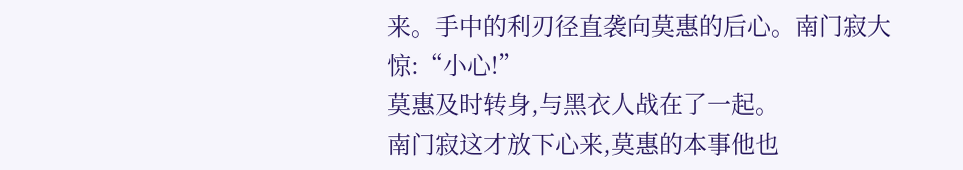来。手中的利刃径直袭向莫惠的后心。南门寂大惊:“小心!”
莫惠及时转身,与黑衣人战在了一起。
南门寂这才放下心来,莫惠的本事他也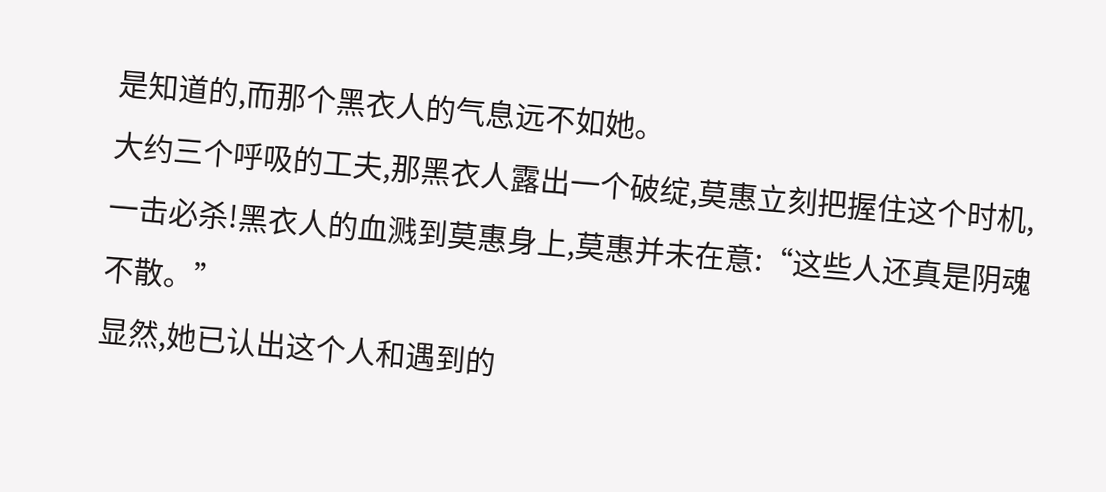是知道的,而那个黑衣人的气息远不如她。
大约三个呼吸的工夫,那黑衣人露出一个破绽,莫惠立刻把握住这个时机,一击必杀!黑衣人的血溅到莫惠身上,莫惠并未在意:“这些人还真是阴魂不散。”
显然,她已认出这个人和遇到的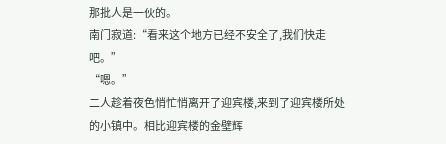那批人是一伙的。
南门寂道:“看来这个地方已经不安全了,我们快走吧。”
“嗯。”
二人趁着夜色悄忙悄离开了迎宾楼,来到了迎宾楼所处的小镇中。相比迎宾楼的金壁辉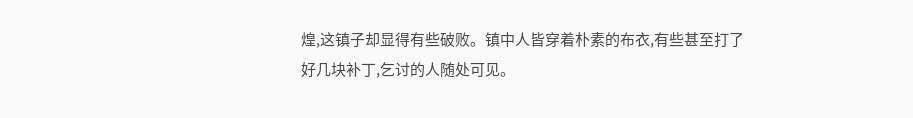煌,这镇子却显得有些破败。镇中人皆穿着朴素的布衣,有些甚至打了好几块补丁,乞讨的人随处可见。